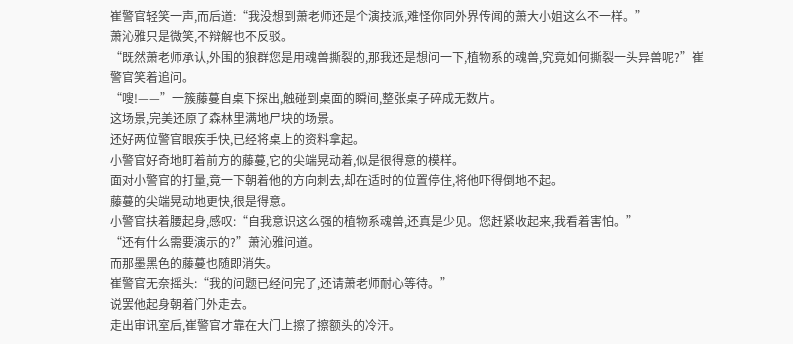崔警官轻笑一声,而后道:“我没想到萧老师还是个演技派,难怪你同外界传闻的萧大小姐这么不一样。”
萧沁雅只是微笑,不辩解也不反驳。
“既然萧老师承认,外围的狼群您是用魂兽撕裂的,那我还是想问一下,植物系的魂兽,究竟如何撕裂一头异兽呢?”崔警官笑着追问。
“嗖!——”一簇藤蔓自桌下探出,触碰到桌面的瞬间,整张桌子碎成无数片。
这场景,完美还原了森林里满地尸块的场景。
还好两位警官眼疾手快,已经将桌上的资料拿起。
小警官好奇地盯着前方的藤蔓,它的尖端晃动着,似是很得意的模样。
面对小警官的打量,竟一下朝着他的方向刺去,却在适时的位置停住,将他吓得倒地不起。
藤蔓的尖端晃动地更快,很是得意。
小警官扶着腰起身,感叹:“自我意识这么强的植物系魂兽,还真是少见。您赶紧收起来,我看着害怕。”
“还有什么需要演示的?”萧沁雅问道。
而那墨黑色的藤蔓也随即消失。
崔警官无奈摇头:“我的问题已经问完了,还请萧老师耐心等待。”
说罢他起身朝着门外走去。
走出审讯室后,崔警官才靠在大门上擦了擦额头的冷汗。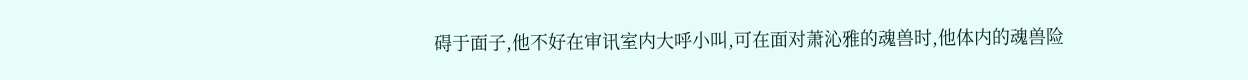碍于面子,他不好在审讯室内大呼小叫,可在面对萧沁雅的魂兽时,他体内的魂兽险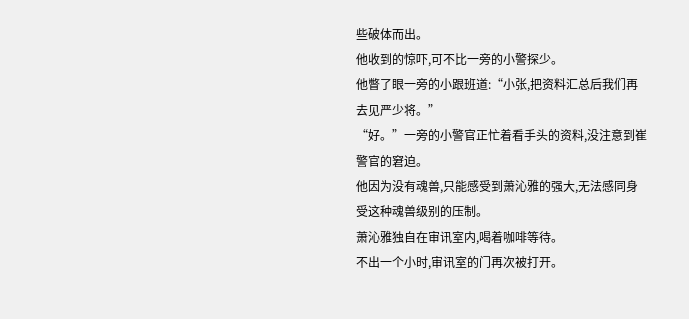些破体而出。
他收到的惊吓,可不比一旁的小警探少。
他瞥了眼一旁的小跟班道:“小张,把资料汇总后我们再去见严少将。”
“好。”一旁的小警官正忙着看手头的资料,没注意到崔警官的窘迫。
他因为没有魂兽,只能感受到萧沁雅的强大,无法感同身受这种魂兽级别的压制。
萧沁雅独自在审讯室内,喝着咖啡等待。
不出一个小时,审讯室的门再次被打开。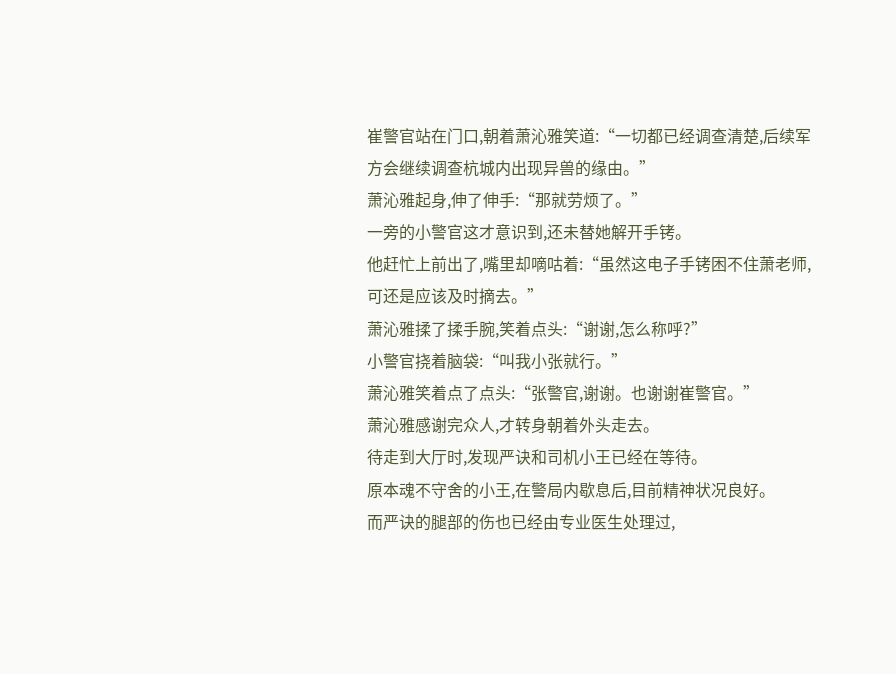崔警官站在门口,朝着萧沁雅笑道:“一切都已经调查清楚,后续军方会继续调查杭城内出现异兽的缘由。”
萧沁雅起身,伸了伸手:“那就劳烦了。”
一旁的小警官这才意识到,还未替她解开手铐。
他赶忙上前出了,嘴里却嘀咕着:“虽然这电子手铐困不住萧老师,可还是应该及时摘去。”
萧沁雅揉了揉手腕,笑着点头:“谢谢,怎么称呼?”
小警官挠着脑袋:“叫我小张就行。”
萧沁雅笑着点了点头:“张警官,谢谢。也谢谢崔警官。”
萧沁雅感谢完众人,才转身朝着外头走去。
待走到大厅时,发现严诀和司机小王已经在等待。
原本魂不守舍的小王,在警局内歇息后,目前精神状况良好。
而严诀的腿部的伤也已经由专业医生处理过,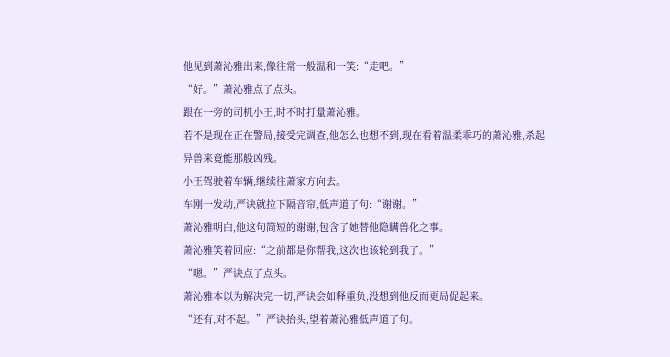他见到萧沁雅出来,像往常一般温和一笑:“走吧。”
“好。”萧沁雅点了点头。
跟在一旁的司机小王,时不时打量萧沁雅。
若不是现在正在警局,接受完调查,他怎么也想不到,现在看着温柔乖巧的萧沁雅,杀起异兽来竟能那般凶残。
小王驾驶着车辆,继续往萧家方向去。
车刚一发动,严诀就拉下隔音帘,低声道了句:“谢谢。”
萧沁雅明白,他这句简短的谢谢,包含了她替他隐瞒兽化之事。
萧沁雅笑着回应:“之前都是你帮我,这次也该轮到我了。”
“嗯。”严诀点了点头。
萧沁雅本以为解决完一切,严诀会如释重负,没想到他反而更局促起来。
“还有,对不起。”严诀抬头,望着萧沁雅低声道了句。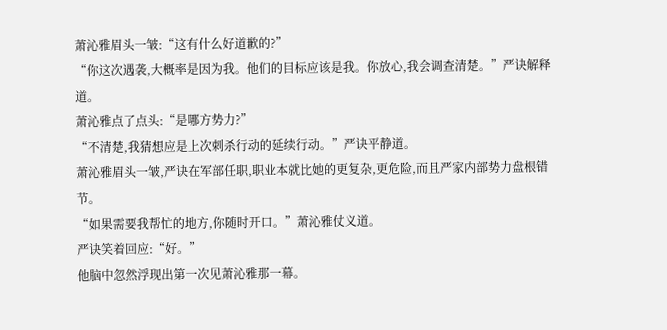萧沁雅眉头一皱:“这有什么好道歉的?”
“你这次遇袭,大概率是因为我。他们的目标应该是我。你放心,我会调查清楚。”严诀解释道。
萧沁雅点了点头:“是哪方势力?”
“不清楚,我猜想应是上次刺杀行动的延续行动。”严诀平静道。
萧沁雅眉头一皱,严诀在军部任职,职业本就比她的更复杂,更危险,而且严家内部势力盘根错节。
“如果需要我帮忙的地方,你随时开口。”萧沁雅仗义道。
严诀笑着回应:“好。”
他脑中忽然浮现出第一次见萧沁雅那一幕。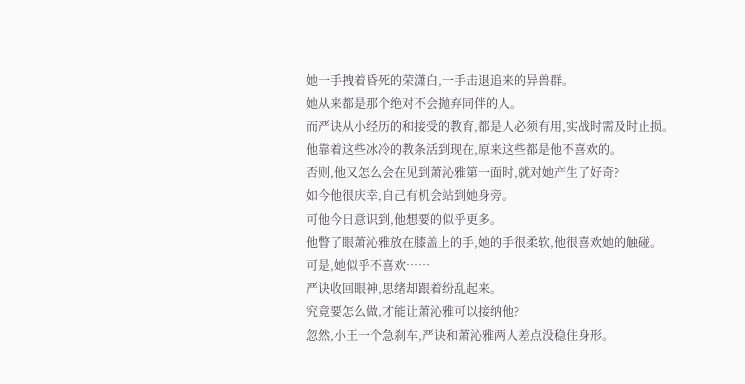她一手拽着昏死的荣潇白,一手击退追来的异兽群。
她从来都是那个绝对不会抛弃同伴的人。
而严诀从小经历的和接受的教育,都是人必须有用,实战时需及时止损。
他靠着这些冰冷的教条活到现在,原来这些都是他不喜欢的。
否则,他又怎么会在见到萧沁雅第一面时,就对她产生了好奇?
如今他很庆幸,自己有机会站到她身旁。
可他今日意识到,他想要的似乎更多。
他瞥了眼萧沁雅放在膝盖上的手,她的手很柔软,他很喜欢她的触碰。
可是,她似乎不喜欢……
严诀收回眼神,思绪却跟着纷乱起来。
究竟要怎么做,才能让萧沁雅可以接纳他?
忽然,小王一个急刹车,严诀和萧沁雅两人差点没稳住身形。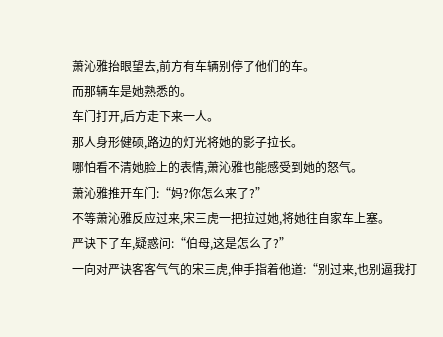萧沁雅抬眼望去,前方有车辆别停了他们的车。
而那辆车是她熟悉的。
车门打开,后方走下来一人。
那人身形健硕,路边的灯光将她的影子拉长。
哪怕看不清她脸上的表情,萧沁雅也能感受到她的怒气。
萧沁雅推开车门:“妈?你怎么来了?”
不等萧沁雅反应过来,宋三虎一把拉过她,将她往自家车上塞。
严诀下了车,疑惑问:“伯母,这是怎么了?”
一向对严诀客客气气的宋三虎,伸手指着他道:“别过来,也别逼我打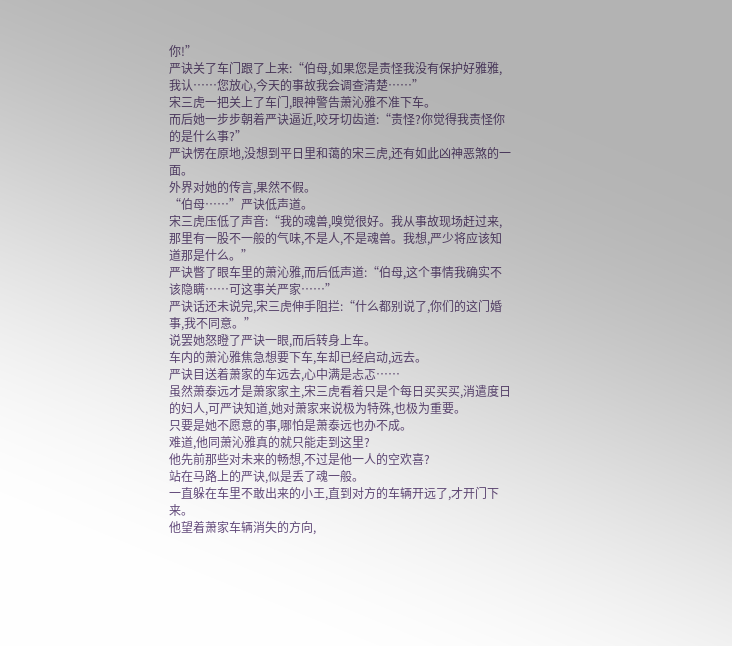你!”
严诀关了车门跟了上来:“伯母,如果您是责怪我没有保护好雅雅,我认……您放心,今天的事故我会调查清楚……”
宋三虎一把关上了车门,眼神警告萧沁雅不准下车。
而后她一步步朝着严诀逼近,咬牙切齿道:“责怪?你觉得我责怪你的是什么事?”
严诀愣在原地,没想到平日里和蔼的宋三虎,还有如此凶神恶煞的一面。
外界对她的传言,果然不假。
“伯母……”严诀低声道。
宋三虎压低了声音:“我的魂兽,嗅觉很好。我从事故现场赶过来,那里有一股不一般的气味,不是人,不是魂兽。我想,严少将应该知道那是什么。”
严诀瞥了眼车里的萧沁雅,而后低声道:“伯母,这个事情我确实不该隐瞒……可这事关严家……”
严诀话还未说完,宋三虎伸手阻拦:“什么都别说了,你们的这门婚事,我不同意。”
说罢她怒瞪了严诀一眼,而后转身上车。
车内的萧沁雅焦急想要下车,车却已经启动,远去。
严诀目送着萧家的车远去,心中满是忐忑……
虽然萧泰远才是萧家家主,宋三虎看着只是个每日买买买,消遣度日的妇人,可严诀知道,她对萧家来说极为特殊,也极为重要。
只要是她不愿意的事,哪怕是萧泰远也办不成。
难道,他同萧沁雅真的就只能走到这里?
他先前那些对未来的畅想,不过是他一人的空欢喜?
站在马路上的严诀,似是丢了魂一般。
一直躲在车里不敢出来的小王,直到对方的车辆开远了,才开门下来。
他望着萧家车辆消失的方向,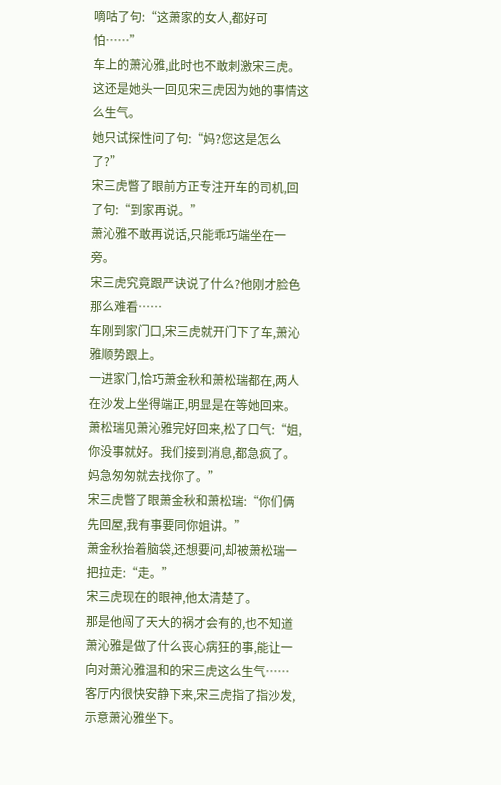嘀咕了句:“这萧家的女人,都好可怕……”
车上的萧沁雅,此时也不敢刺激宋三虎。
这还是她头一回见宋三虎因为她的事情这么生气。
她只试探性问了句:“妈?您这是怎么了?”
宋三虎瞥了眼前方正专注开车的司机,回了句:“到家再说。”
萧沁雅不敢再说话,只能乖巧端坐在一旁。
宋三虎究竟跟严诀说了什么?他刚才脸色那么难看……
车刚到家门口,宋三虎就开门下了车,萧沁雅顺势跟上。
一进家门,恰巧萧金秋和萧松瑞都在,两人在沙发上坐得端正,明显是在等她回来。
萧松瑞见萧沁雅完好回来,松了口气:“姐,你没事就好。我们接到消息,都急疯了。妈急匆匆就去找你了。”
宋三虎瞥了眼萧金秋和萧松瑞:“你们俩先回屋,我有事要同你姐讲。”
萧金秋抬着脑袋,还想要问,却被萧松瑞一把拉走:“走。”
宋三虎现在的眼神,他太清楚了。
那是他闯了天大的祸才会有的,也不知道萧沁雅是做了什么丧心病狂的事,能让一向对萧沁雅温和的宋三虎这么生气……
客厅内很快安静下来,宋三虎指了指沙发,示意萧沁雅坐下。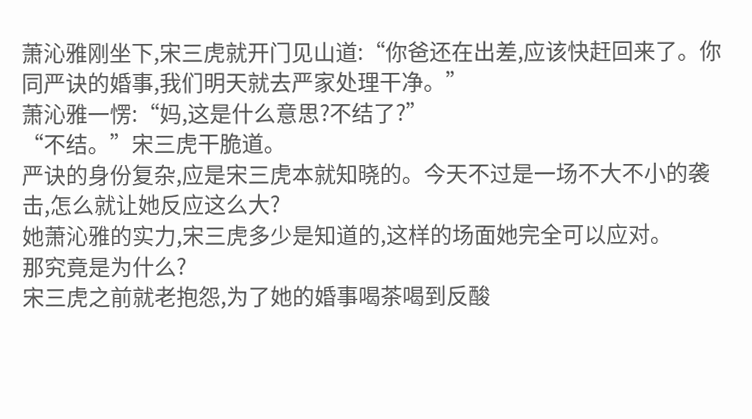萧沁雅刚坐下,宋三虎就开门见山道:“你爸还在出差,应该快赶回来了。你同严诀的婚事,我们明天就去严家处理干净。”
萧沁雅一愣:“妈,这是什么意思?不结了?”
“不结。”宋三虎干脆道。
严诀的身份复杂,应是宋三虎本就知晓的。今天不过是一场不大不小的袭击,怎么就让她反应这么大?
她萧沁雅的实力,宋三虎多少是知道的,这样的场面她完全可以应对。
那究竟是为什么?
宋三虎之前就老抱怨,为了她的婚事喝茶喝到反酸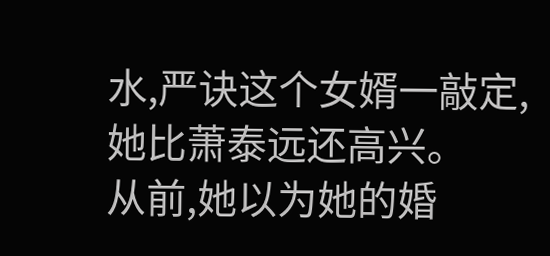水,严诀这个女婿一敲定,她比萧泰远还高兴。
从前,她以为她的婚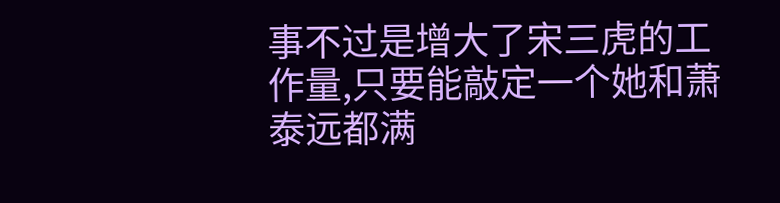事不过是增大了宋三虎的工作量,只要能敲定一个她和萧泰远都满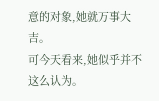意的对象,她就万事大吉。
可今天看来,她似乎并不这么认为。